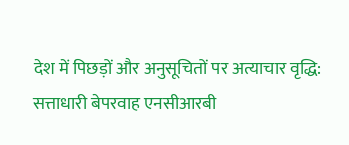देश में पिछड़ों और अनुसूचितों पर अत्याचार वृद्धि: सत्ताधारी बेपरवाह एनसीआरबी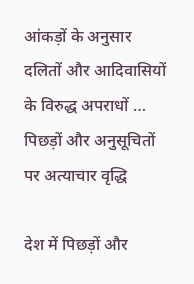आंकड़ों के अनुसार दलितों और आदिवासियों के विरुद्ध अपराधों …
पिछड़ों और अनुसूचितों पर अत्याचार वृद्धि

देश में पिछड़ों और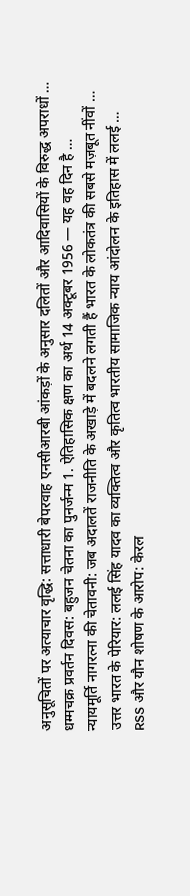अनुसूचितों पर अत्याचार वृद्धि: सत्ताधारी बेपरवाह एनसीआरबी आंकड़ों के अनुसार दलितों और आदिवासियों के विरुद्ध अपराधों …
धम्मचक्र प्रवर्तन दिवस: बहुजन चेतना का पुनर्जन्म 1. ऐतिहासिक क्षण का अर्थ 14 अक्टूबर 1956 — यह वह दिन है …
न्यायमूर्ति नागरत्ना की चेतावनी: जब अदालतें राजनीति के अखाड़े में बदलने लगती हैं भारत के लोकतंत्र की सबसे मज़बूत नींवों …
उत्तर भारत के पेरियार: ललई सिंह यादव का व्यक्तित्व और कृतित्व भारतीय सामाजिक न्याय आंदोलन के इतिहास में ललई …
RSS और यौन शोषण के आरोप: केरल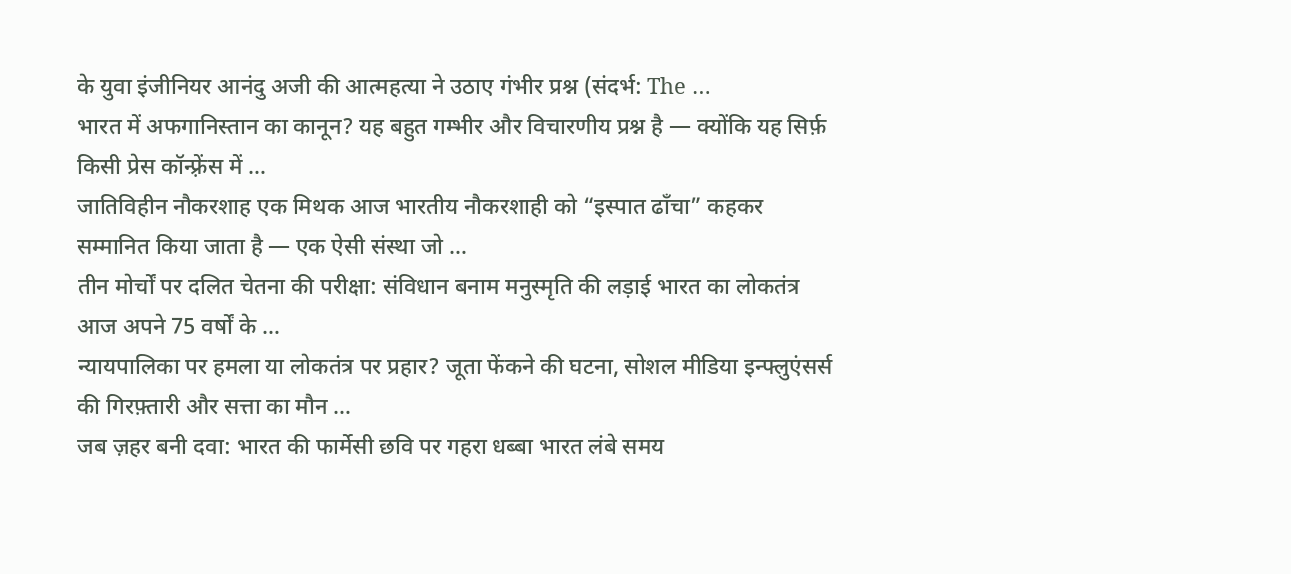के युवा इंजीनियर आनंदु अजी की आत्महत्या ने उठाए गंभीर प्रश्न (संदर्भ: The …
भारत में अफगानिस्तान का कानून? यह बहुत गम्भीर और विचारणीय प्रश्न है — क्योंकि यह सिर्फ़ किसी प्रेस कॉन्फ़्रेंस में …
जातिविहीन नौकरशाह एक मिथक आज भारतीय नौकरशाही को “इस्पात ढाँचा” कहकर सम्मानित किया जाता है — एक ऐसी संस्था जो …
तीन मोर्चों पर दलित चेतना की परीक्षा: संविधान बनाम मनुस्मृति की लड़ाई भारत का लोकतंत्र आज अपने 75 वर्षों के …
न्यायपालिका पर हमला या लोकतंत्र पर प्रहार? जूता फेंकने की घटना, सोशल मीडिया इन्फ्लुएंसर्स की गिरफ़्तारी और सत्ता का मौन …
जब ज़हर बनी दवा: भारत की फार्मेसी छवि पर गहरा धब्बा भारत लंबे समय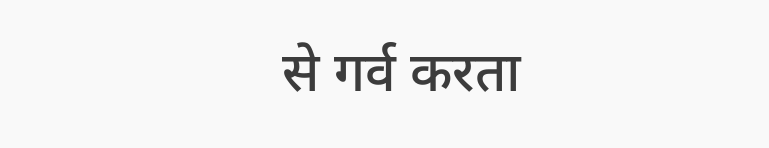से गर्व करता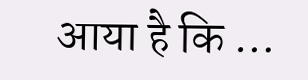आया है कि …